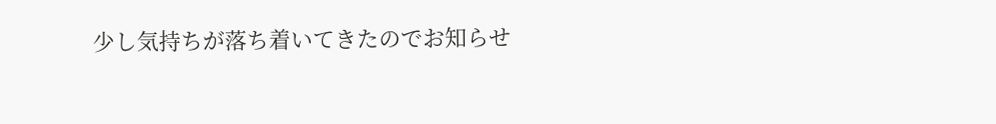少し気持ちが落ち着いてきたのでお知らせ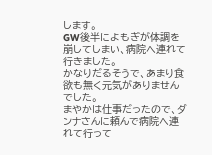します。
GW後半によもぎが体調を崩してしまい、病院へ連れて行きました。
かなりだるそうで、あまり食欲も無く元気がありませんでした。
まやかは仕事だったので、ダンナさんに頼んで病院へ連れて行って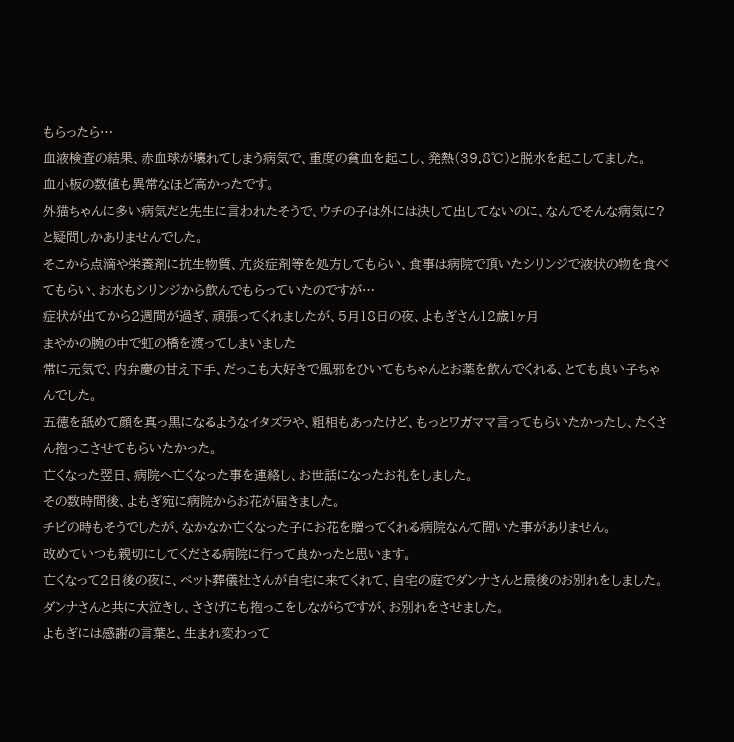もらったら…
血液検査の結果、赤血球が壊れてしまう病気で、重度の貧血を起こし、発熱(39.8℃)と脱水を起こしてました。
血小板の数値も異常なほど高かったです。
外猫ちゃんに多い病気だと先生に言われたそうで、ウチの子は外には決して出してないのに、なんでそんな病気に?と疑問しかありませんでした。
そこから点滴や栄養剤に抗生物質、亢炎症剤等を処方してもらい、食事は病院で頂いたシリンジで液状の物を食べてもらい、お水もシリンジから飲んでもらっていたのですが…
症状が出てから2週間が過ぎ、頑張ってくれましたが、5月18日の夜、よもぎさん12歳1ヶ月
まやかの腕の中で虹の橋を渡ってしまいました
常に元気で、内弁慶の甘え下手、だっこも大好きで風邪をひいてもちゃんとお薬を飲んでくれる、とても良い子ちゃんでした。
五徳を舐めて顔を真っ黒になるようなイタズラや、粗相もあったけど、もっとワガママ言ってもらいたかったし、たくさん抱っこさせてもらいたかった。
亡くなった翌日、病院へ亡くなった事を連絡し、お世話になったお礼をしました。
その数時間後、よもぎ宛に病院からお花が届きました。
チビの時もそうでしたが、なかなか亡くなった子にお花を贈ってくれる病院なんて聞いた事がありません。
改めていつも親切にしてくださる病院に行って良かったと思います。
亡くなって2日後の夜に、ペット葬儀社さんが自宅に来てくれて、自宅の庭でダンナさんと最後のお別れをしました。
ダンナさんと共に大泣きし、ささげにも抱っこをしながらですが、お別れをさせました。
よもぎには感謝の言葉と、生まれ変わって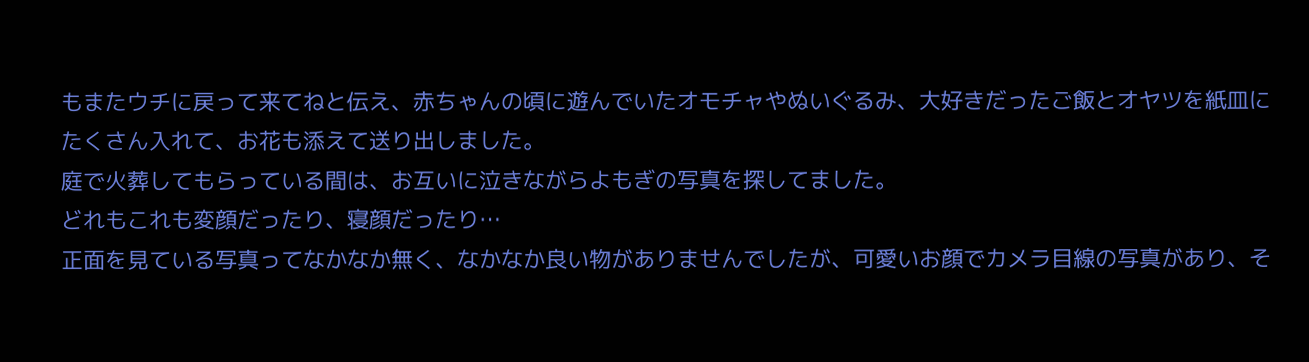もまたウチに戻って来てねと伝え、赤ちゃんの頃に遊んでいたオモチャやぬいぐるみ、大好きだったご飯とオヤツを紙皿にたくさん入れて、お花も添えて送り出しました。
庭で火葬してもらっている間は、お互いに泣きながらよもぎの写真を探してました。
どれもこれも変顔だったり、寝顔だったり…
正面を見ている写真ってなかなか無く、なかなか良い物がありませんでしたが、可愛いお顔でカメラ目線の写真があり、そ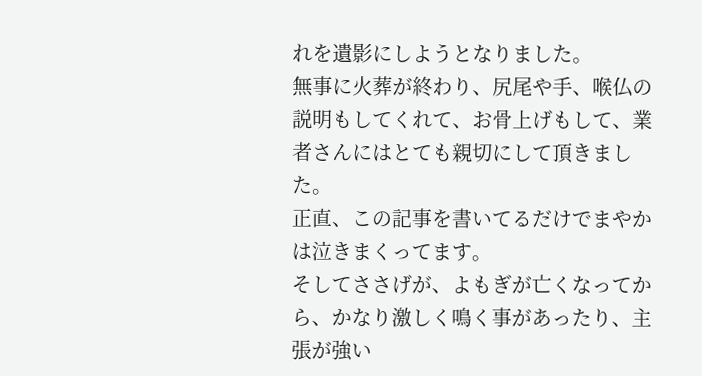れを遺影にしようとなりました。
無事に火葬が終わり、尻尾や手、喉仏の説明もしてくれて、お骨上げもして、業者さんにはとても親切にして頂きました。
正直、この記事を書いてるだけでまやかは泣きまくってます。
そしてささげが、よもぎが亡くなってから、かなり激しく鳴く事があったり、主張が強い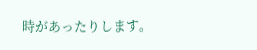時があったりします。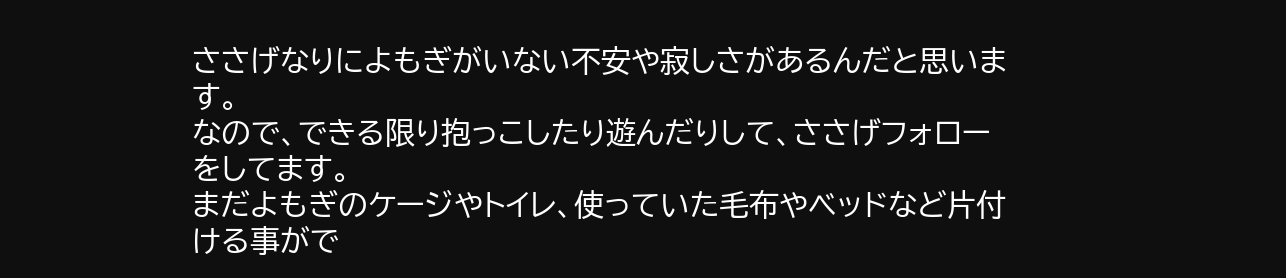ささげなりによもぎがいない不安や寂しさがあるんだと思います。
なので、できる限り抱っこしたり遊んだりして、ささげフォローをしてます。
まだよもぎのケージやトイレ、使っていた毛布やベッドなど片付ける事がで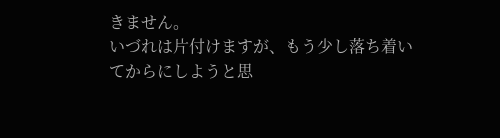きません。
いづれは片付けますが、もう少し落ち着いてからにしようと思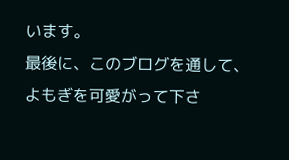います。
最後に、このブログを通して、よもぎを可愛がって下さ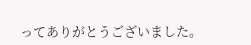ってありがとうございました。